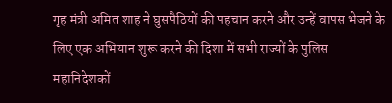गृह मंत्री अमित शाह ने घुसपैठियों की पहचान करने और उन्हें वापस भेजने के लिए एक अभियान शुरू करने की दिशा में सभी राज्यों के पुलिस महानिदेशकों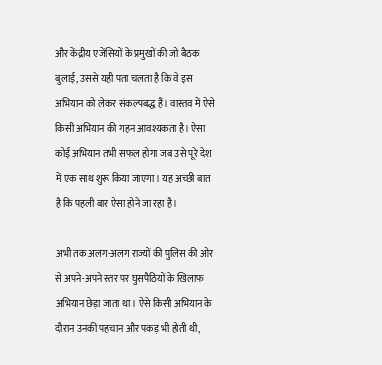और केंद्रीय एजेंसियों के प्रमुखों की जो बैठक बुलाई, उससे यही पता चलता है कि वे इस अभियान को लेकर संकल्पबद्ध हैं। वास्तव में ऐसे किसी अभियान की गहन आवश्यकता है। ऐसा कोई अभियान तभी सफल होगा जब उसे पूरे देश में एक साथ शुरू किया जाएगा। यह अच्छी बात है कि पहली बार ऐसा होने जा रहा है।

अभी तक अलग-अलग राज्यों की पुलिस की ओर से अपने-अपने स्तर पर घुसपैठियों के खिलाफ अभियान छेड़ा जाता था। ऐसे किसी अभियान के दौरान उनकी पहचान और पकड़ भी होती थी,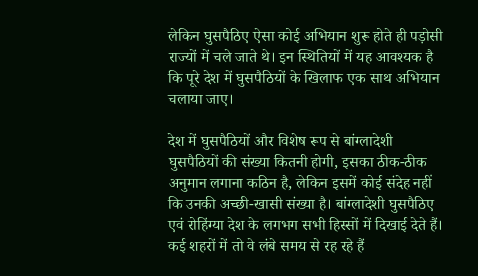लेकिन घुसपैठिए ऐसा कोई अभियान शुरू होते ही पड़ोसी राज्यों में चले जाते थे। इन स्थितियों में यह आवश्यक है कि पूरे देश में घुसपैठियों के खिलाफ एक साथ अभियान चलाया जाए।

देश में घुसपैठियों और विशेष रूप से बांग्लादेशी घुसपैठियों की संख्या कितनी होगी, इसका ठीक-ठीक अनुमान लगाना कठिन है, लेकिन इसमें कोई संदेह नहीं कि उनकी अच्छी-खासी संख्या है। बांग्लादेशी घुसपैठिए एवं रोहिंग्या देश के लगभग सभी हिस्सों में दिखाई देते हैं। कई शहरों में तो वे लंबे समय से रह रहे हैं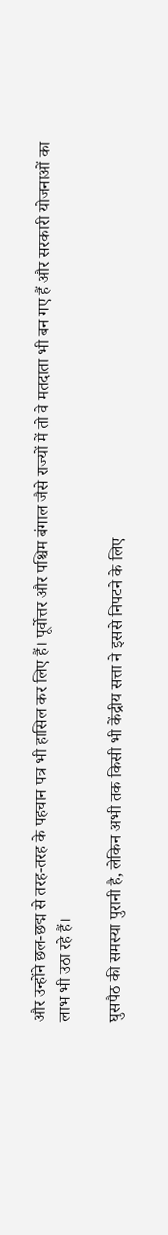और उन्होंने छल-छद्म से तरह-तरह के पहचान पत्र भी हासिल कर लिए हैं। पूर्वोत्तर और पश्चिम बंगाल जैसे राज्यों में तो वे मतदाता भी बन गए हैं और सरकारी योजनाओं का लाभ भी उठा रहे हैं।

घुसपैठ की समस्या पुरानी है, लेकिन अभी तक किसी भी केंद्रीय सत्ता ने इससे निपटने के लिए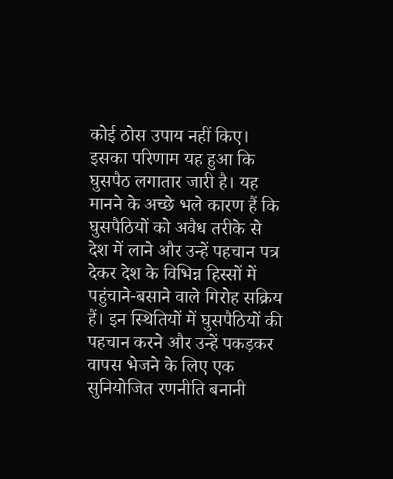कोई ठोस उपाय नहीं किए। इसका परिणाम यह हुआ कि घुसपैठ लगातार जारी है। यह मानने के अच्छे भले कारण हैं कि घुसपैठियों को अवैध तरीके से देश में लाने और उन्हें पहचान पत्र देकर देश के विभिन्न हिस्सों में पहुंचाने-बसाने वाले गिरोह सक्रिय हैं। इन स्थितियों में घुसपैठियों की पहचान करने और उन्हें पकड़कर वापस भेजने के लिए एक सुनियोजित रणनीति बनानी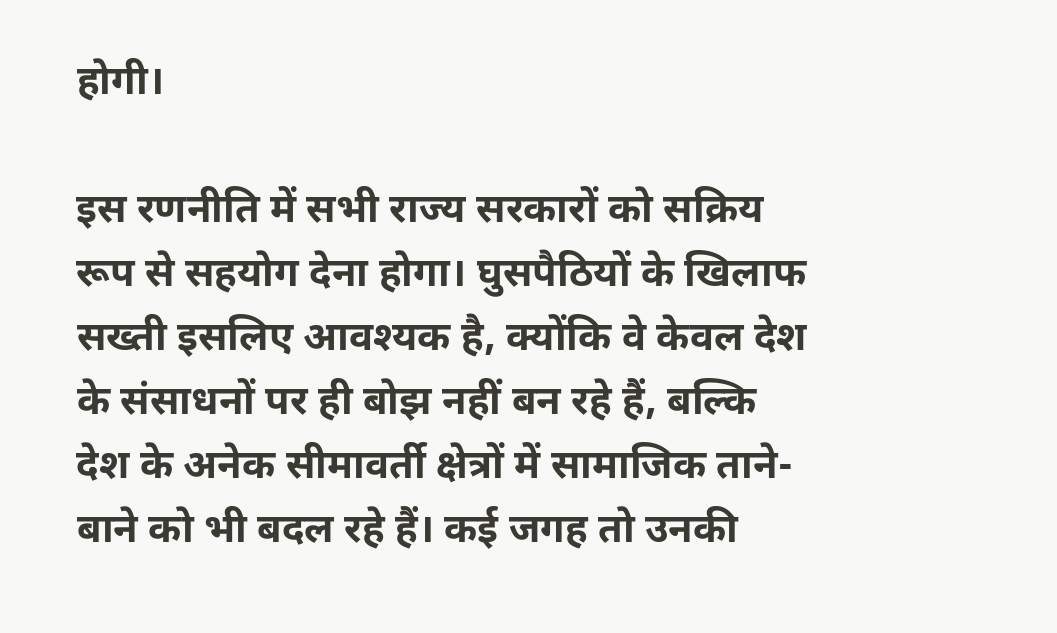होगी।

इस रणनीति में सभी राज्य सरकारों को सक्रिय रूप से सहयोग देना होगा। घुसपैठियों के खिलाफ सख्ती इसलिए आवश्यक है, क्योंकि वे केवल देश के संसाधनों पर ही बोझ नहीं बन रहे हैं, बल्कि देश के अनेक सीमावर्ती क्षेत्रों में सामाजिक ताने-बाने को भी बदल रहे हैं। कई जगह तो उनकी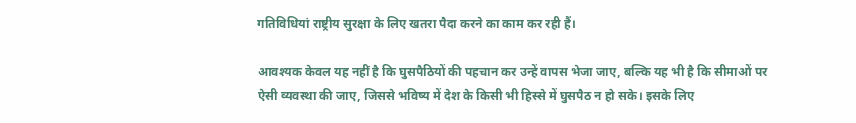गतिविधियां राष्ट्रीय सुरक्षा के लिए खतरा पैदा करने का काम कर रही हैं।

आवश्यक केवल यह नहीं है कि घुसपैठियों की पहचान कर उन्हें वापस भेजा जाए, बल्कि यह भी है कि सीमाओं पर ऐसी व्यवस्था की जाए, जिससे भविष्य में देश के किसी भी हिस्से में घुसपैठ न हो सके। इसके लिए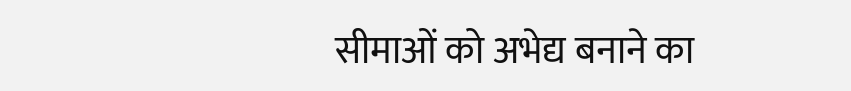सीमाओं को अभेद्य बनाने का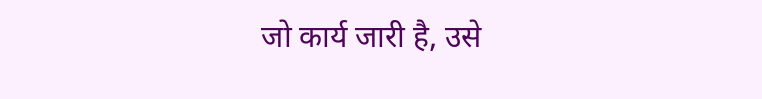जो कार्य जारी है, उसे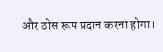और ठोस रूप प्रदान करना होगा।